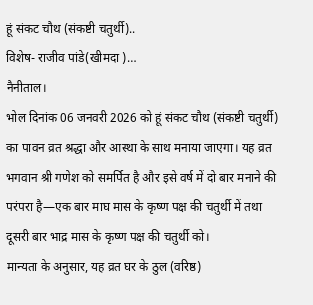हूं संकट चौथ (संकष्टी चतुर्थी)..
विशेष- राजीव पांडे(खीमदा )…
नैनीताल।
भोल दिनांक 06 जनवरी 2026 को हूं संकट चौथ (संकष्टी चतुर्थी) का पावन व्रत श्रद्धा और आस्था के साथ मनाया जाएगा। यह व्रत भगवान श्री गणेश को समर्पित है और इसे वर्ष में दो बार मनाने की परंपरा है—एक बार माघ मास के कृष्ण पक्ष की चतुर्थी में तथा दूसरी बार भाद्र मास के कृष्ण पक्ष की चतुर्थी को।
मान्यता के अनुसार, यह व्रत घर के ठुल (वरिष्ठ)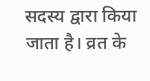सदस्य द्वारा किया जाता है। व्रत के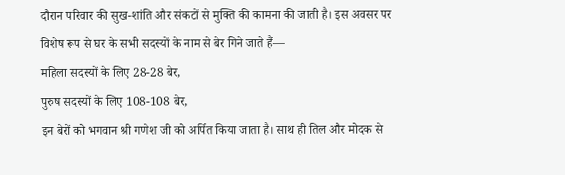दौरान परिवार की सुख-शांति और संकटों से मुक्ति की कामना की जाती है। इस अवसर पर विशेष रूप से घर के सभी सदस्यों के नाम से बेर गिने जाते हैं—
महिला सदस्यों के लिए 28-28 बेर,
पुरुष सदस्यों के लिए 108-108 बेर,
इन बेरों को भगवान श्री गणेश जी को अर्पित किया जाता है। साथ ही तिल और मोदक से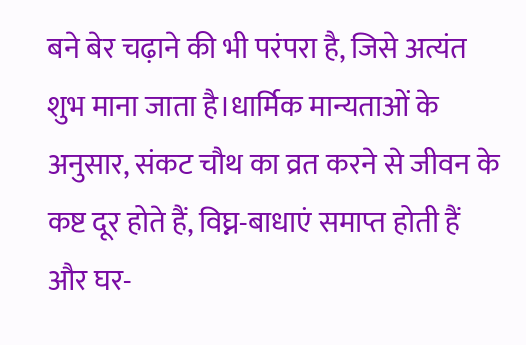बने बेर चढ़ाने की भी परंपरा है, जिसे अत्यंत शुभ माना जाता है।धार्मिक मान्यताओं के अनुसार, संकट चौथ का व्रत करने से जीवन के कष्ट दूर होते हैं, विघ्न-बाधाएं समाप्त होती हैं और घर-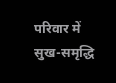परिवार में सुख-समृद्धि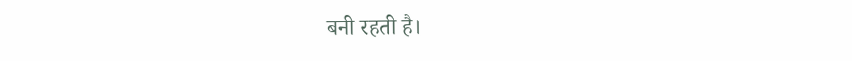बनी रहती है।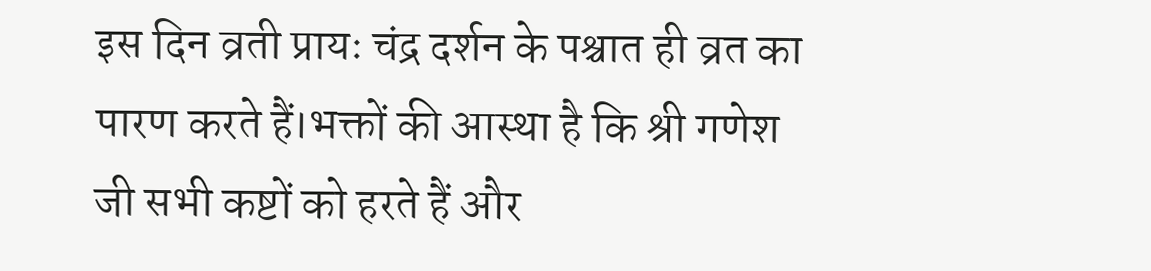इस दिन व्रती प्रायः चंद्र दर्शन के पश्चात ही व्रत का पारण करते हैं।भक्तों की आस्था है कि श्री गणेश जी सभी कष्टों को हरते हैं और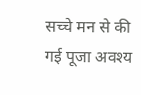सच्चे मन से की गई पूजा अवश्य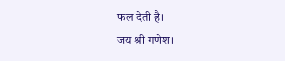फल देती है।
जय श्री गणेश।